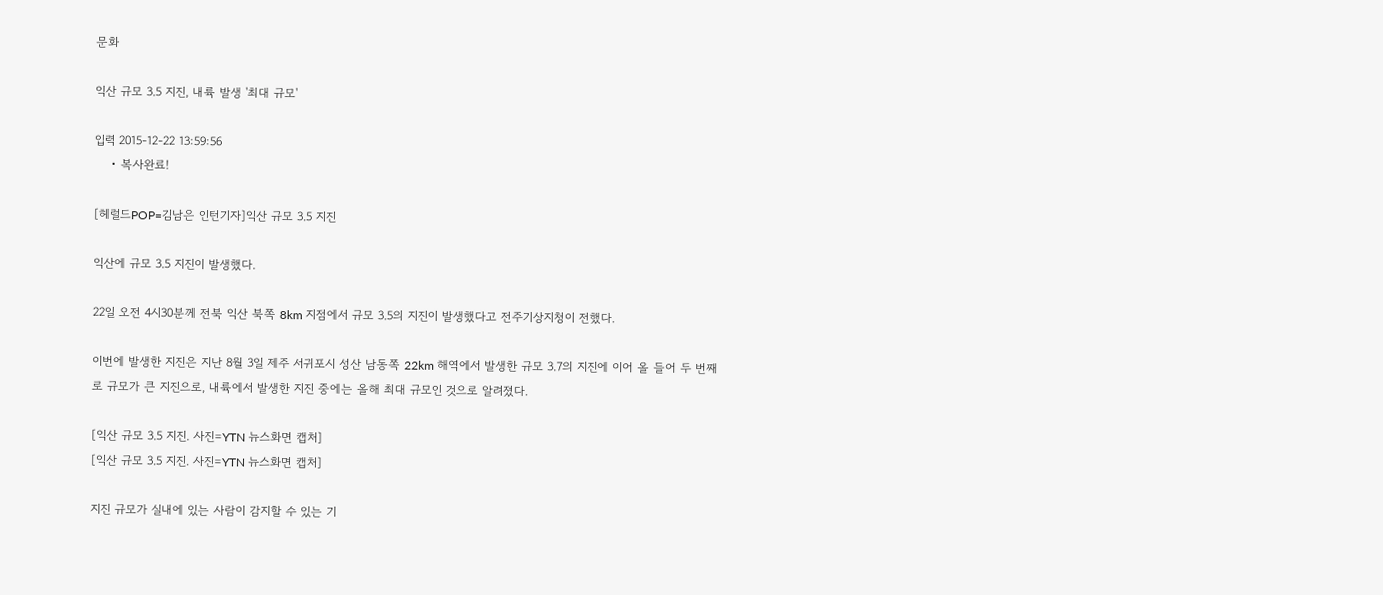문화

익산 규모 3.5 지진, 내륙 발생 '최대 규모'

입력 2015-12-22 13:59:56
    • 복사완료!

[헤럴드POP=김남은 인턴기자]익산 규모 3.5 지진

익산에 규모 3.5 지진이 발생했다.

22일 오전 4시30분께 전북 익산 북쪽 8km 지점에서 규모 3.5의 지진이 발생했다고 전주기상지청이 전했다.

이번에 발생한 지진은 지난 8월 3일 제주 서귀포시 성산 남동쪽 22km 해역에서 발생한 규모 3.7의 지진에 이어 올 들어 두 번째로 규모가 큰 지진으로, 내륙에서 발생한 지진 중에는 올해 최대 규모인 것으로 알려졌다.

[익산 규모 3.5 지진. 사진=YTN 뉴스화면 캡처]
[익산 규모 3.5 지진. 사진=YTN 뉴스화면 캡처]

지진 규모가 실내에 있는 사람이 감지할 수 있는 기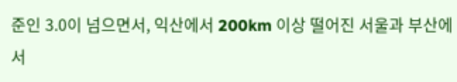준인 3.0이 넘으면서, 익산에서 200km 이상 떨어진 서울과 부산에서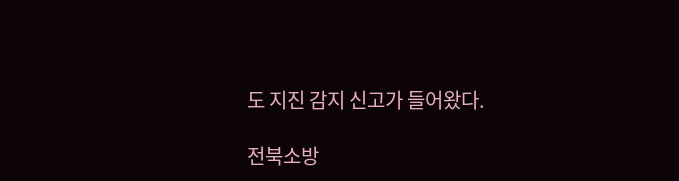도 지진 감지 신고가 들어왔다.

전북소방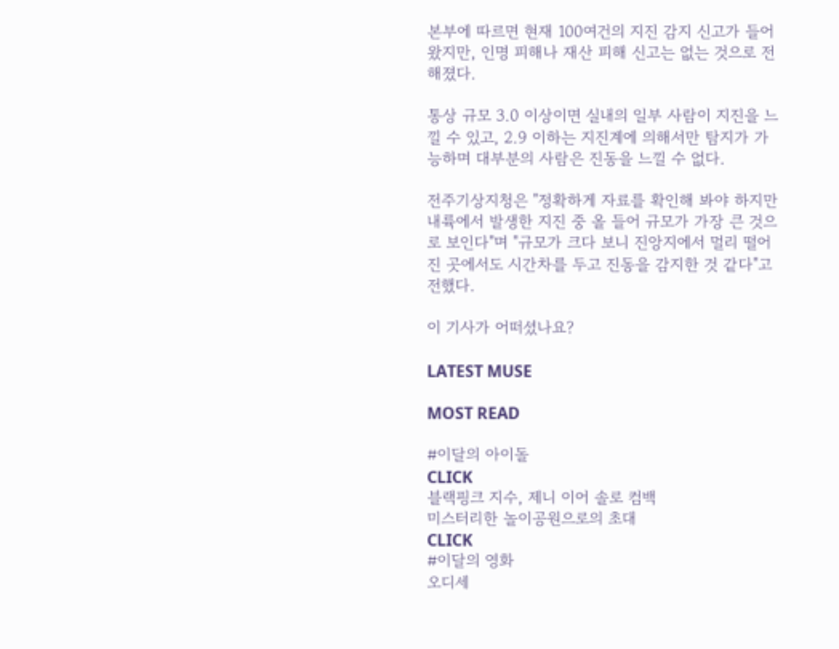본부에 따르면 현재 100여건의 지진 감지 신고가 들어 왔지만, 인명 피해나 재산 피해 신고는 없는 것으로 전해졌다.

통상 규모 3.0 이상이면 실내의 일부 사람이 지진을 느낄 수 있고, 2.9 이하는 지진계에 의해서만 탐지가 가능하며 대부분의 사람은 진동을 느낄 수 없다.

전주기상지청은 "정확하게 자료를 확인해 봐야 하지만 내륙에서 발생한 지진 중 올 들어 규모가 가장 큰 것으로 보인다"며 "규모가 크다 보니 진앙지에서 멀리 떨어진 곳에서도 시간차를 두고 진동을 감지한 것 같다"고 전했다.

이 기사가 어떠셨나요?

LATEST MUSE

MOST READ

#이달의 아이돌
CLICK
블랙핑크 지수, 제니 이어 솔로 컴백
미스터리한 놀이공원으로의 초대
CLICK
#이달의 영화
오디세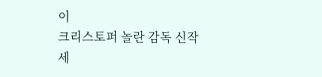이
크리스토퍼 놀란 감독 신작
세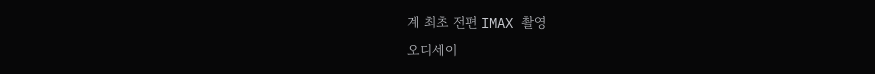계 최초 전편 IMAX 촬영
오디세이